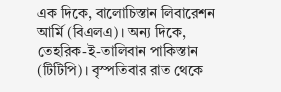এক দিকে, বালোচিস্তান লিবারেশন আর্মি (বিএলএ)। অন্য দিকে, তেহরিক-ই-তালিবান পাকিস্তান (টিটিপি)। বৃস্পতিবার রাত থেকে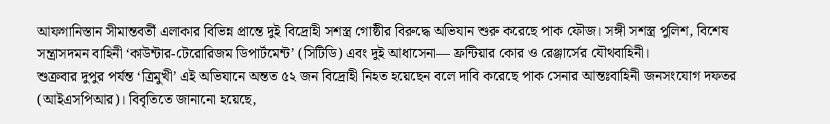আফগানিস্তান সীমান্তবর্তী এলাকার বিভিন্ন প্রান্তে দুই বিদ্রোহী সশস্ত্র গোষ্ঠীর বিরুদ্ধে অভিযান শুরু করেছে পাক ফৌজ। সঙ্গী সশস্ত্র পুলিশ, বিশেষ সন্ত্রাসদমন বাহিনী ‘কাউন্টার-টেরোরিজম ডিপার্টমেন্ট’ (সিটিডি) এবং দুই আধাসেনা— ফ্রন্টিয়ার কোর ও রেঞ্জার্সের যৌথবাহিনী।
শুক্রবার দুপুর পর্যন্ত ‘ত্রিমুখী’ এই অভিযানে অন্তত ৫২ জন বিদ্রোহী নিহত হয়েছেন বলে দাবি করেছে পাক সেনার আন্তঃবাহিনী জনসংযোগ দফতর (আইএসপিআর)। বিবৃতিতে জানানো হয়েছে,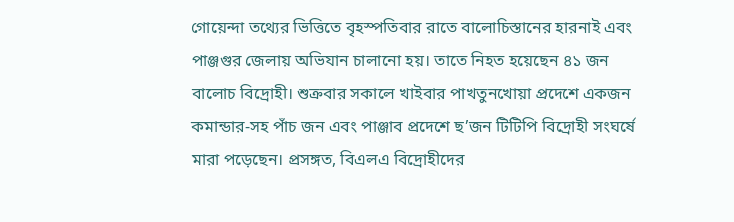গোয়েন্দা তথ্যের ভিত্তিতে বৃহস্পতিবার রাতে বালোচিস্তানের হারনাই এবং পাঞ্জগুর জেলায় অভিযান চালানো হয়। তাতে নিহত হয়েছেন ৪১ জন বালোচ বিদ্রোহী। শুক্রবার সকালে খাইবার পাখতুনখোয়া প্রদেশে একজন কমান্ডার-সহ পাঁচ জন এবং পাঞ্জাব প্রদেশে ছ’জন টিটিপি বিদ্রোহী সংঘর্ষে মারা পড়েছেন। প্রসঙ্গত, বিএলএ বিদ্রোহীদের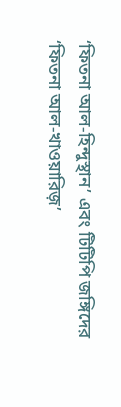‘ফিতনা আল-হিন্দুস্থান’ এবং টিটিপি জঙ্গিদের ‘ফিতনা আল-খাওয়ারিজ়’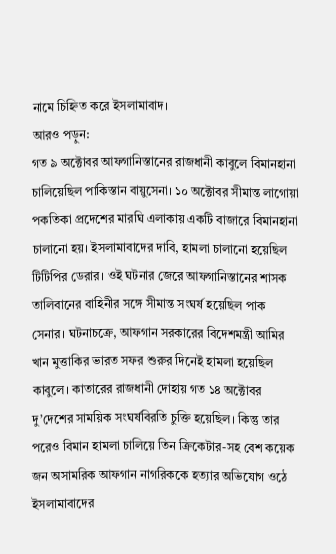নামে চিহ্নিত করে ইসলামাবাদ।
আরও পড়ুন:
গত ৯ অক্টোবর আফগানিস্তানের রাজধানী কাবুলে বিমানহানা চালিয়েছিল পাকিস্তান বায়ুসেনা। ১০ অক্টোবর সীমান্ত লাগোয়া পকতিকা প্রদেশের মারঘি এলাকায় একটি বাজারে বিমানহানা চালানো হয়। ইসলামাবাদের দাবি, হামলা চালানো হয়েছিল টিটিপির ডেরার। ওই ঘটনার জেরে আফগানিস্তানের শাসক তালিবানের বাহিনীর সঙ্গে সীমান্ত সংঘর্ষ হয়েছিল পাক সেনার। ঘটনাচক্রে, আফগান সরকারের বিদেশমন্ত্রী আমির খান মুত্তাকির ভারত সফর শুরুর দিনেই হামলা হয়েছিল কাবুলে। কাতারের রাজধানী দোহায় গত ১৪ অক্টোবর দু’দেশের সাময়িক সংঘর্ষবিরতি চুক্তি হয়েছিল। কিন্তু তার পরেও বিমান হামলা চালিয়ে তিন ক্রিকেটার-সহ বেশ কয়েক জন অসামরিক আফগান নাগরিককে হত্যার অভিযোগ ওঠে ইসলামাবাদের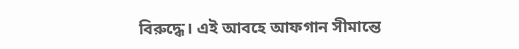বিরুদ্ধে। এই আবহে আফগান সীমান্তে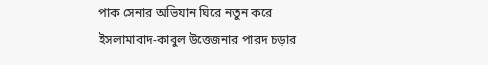পাক সেনার অভিযান ঘিরে নতুন করে ইসলামাবাদ-কাবুল উত্তেজনার পারদ চড়ার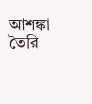আশঙ্কা তৈরি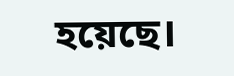হয়েছে।